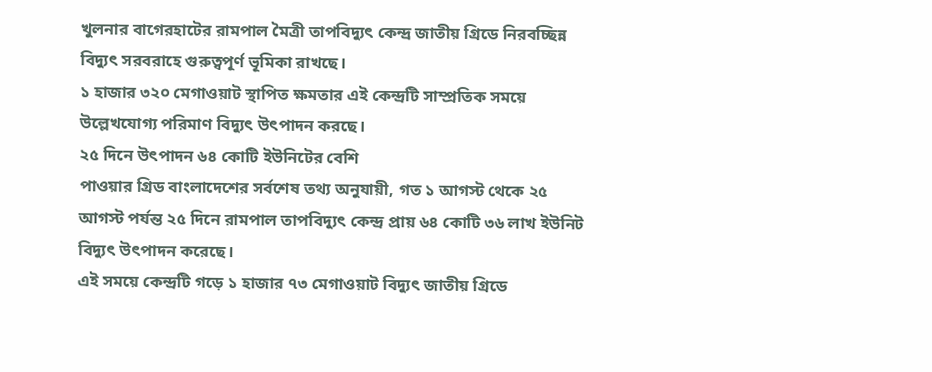খুলনার বাগেরহাটের রামপাল মৈত্রী তাপবিদ্যুৎ কেন্দ্র জাতীয় গ্রিডে নিরবচ্ছিন্ন বিদ্যুৎ সরবরাহে গুরুত্বপূর্ণ ভূমিকা রাখছে।
১ হাজার ৩২০ মেগাওয়াট স্থাপিত ক্ষমতার এই কেন্দ্রটি সাম্প্রতিক সময়ে উল্লেখযোগ্য পরিমাণ বিদ্যুৎ উৎপাদন করছে।
২৫ দিনে উৎপাদন ৬৪ কোটি ইউনিটের বেশি
পাওয়ার গ্রিড বাংলাদেশের সর্বশেষ তথ্য অনুযায়ী, গত ১ আগস্ট থেকে ২৫ আগস্ট পর্যন্ত ২৫ দিনে রামপাল তাপবিদ্যুৎ কেন্দ্র প্রায় ৬৪ কোটি ৩৬ লাখ ইউনিট বিদ্যুৎ উৎপাদন করেছে।
এই সময়ে কেন্দ্রটি গড়ে ১ হাজার ৭৩ মেগাওয়াট বিদ্যুৎ জাতীয় গ্রিডে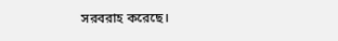সরবরাহ করেছে।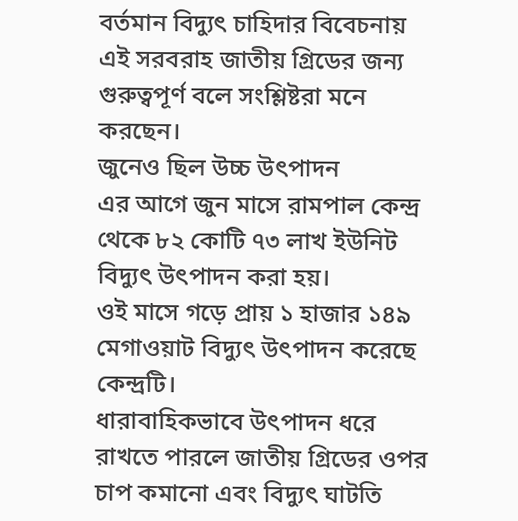বর্তমান বিদ্যুৎ চাহিদার বিবেচনায় এই সরবরাহ জাতীয় গ্রিডের জন্য গুরুত্বপূর্ণ বলে সংশ্লিষ্টরা মনে করছেন।
জুনেও ছিল উচ্চ উৎপাদন
এর আগে জুন মাসে রামপাল কেন্দ্র থেকে ৮২ কোটি ৭৩ লাখ ইউনিট বিদ্যুৎ উৎপাদন করা হয়।
ওই মাসে গড়ে প্রায় ১ হাজার ১৪৯ মেগাওয়াট বিদ্যুৎ উৎপাদন করেছে কেন্দ্রটি।
ধারাবাহিকভাবে উৎপাদন ধরে রাখতে পারলে জাতীয় গ্রিডের ওপর চাপ কমানো এবং বিদ্যুৎ ঘাটতি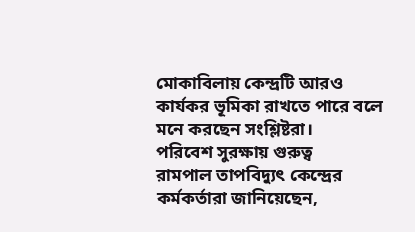মোকাবিলায় কেন্দ্রটি আরও কার্যকর ভূমিকা রাখতে পারে বলে মনে করছেন সংশ্লিষ্টরা।
পরিবেশ সুরক্ষায় গুরুত্ব
রামপাল তাপবিদ্যুৎ কেন্দ্রের কর্মকর্তারা জানিয়েছেন,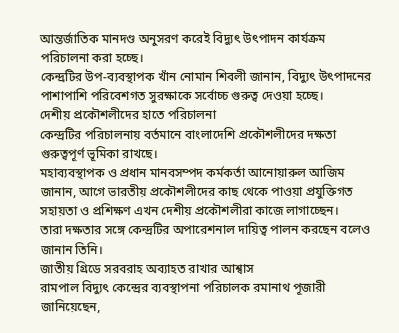আন্তর্জাতিক মানদণ্ড অনুসরণ করেই বিদ্যুৎ উৎপাদন কার্যক্রম পরিচালনা করা হচ্ছে।
কেন্দ্রটির উপ-ব্যবস্থাপক খাঁন নোমান শিবলী জানান, বিদ্যুৎ উৎপাদনের পাশাপাশি পরিবেশগত সুরক্ষাকে সর্বোচ্চ গুরুত্ব দেওয়া হচ্ছে।
দেশীয় প্রকৌশলীদের হাতে পরিচালনা
কেন্দ্রটির পরিচালনায় বর্তমানে বাংলাদেশি প্রকৌশলীদের দক্ষতা গুরুত্বপূর্ণ ভূমিকা রাখছে।
মহাব্যবস্থাপক ও প্রধান মানবসম্পদ কর্মকর্তা আনোয়ারুল আজিম জানান, আগে ভারতীয় প্রকৌশলীদের কাছ থেকে পাওয়া প্রযুক্তিগত সহায়তা ও প্রশিক্ষণ এখন দেশীয় প্রকৌশলীরা কাজে লাগাচ্ছেন।
তারা দক্ষতার সঙ্গে কেন্দ্রটির অপারেশনাল দায়িত্ব পালন করছেন বলেও জানান তিনি।
জাতীয় গ্রিডে সরবরাহ অব্যাহত রাখার আশ্বাস
রামপাল বিদ্যুৎ কেন্দ্রের ব্যবস্থাপনা পরিচালক রমানাথ পূজারী জানিয়েছেন,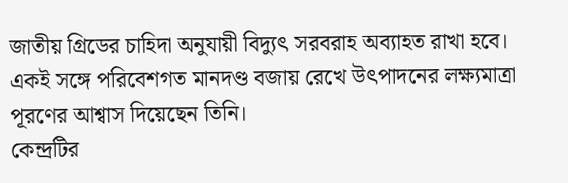জাতীয় গ্রিডের চাহিদা অনুযায়ী বিদ্যুৎ সরবরাহ অব্যাহত রাখা হবে।
একই সঙ্গে পরিবেশগত মানদণ্ড বজায় রেখে উৎপাদনের লক্ষ্যমাত্রা পূরণের আশ্বাস দিয়েছেন তিনি।
কেন্দ্রটির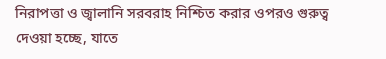নিরাপত্তা ও জ্বালানি সরবরাহ নিশ্চিত করার ওপরও গুরুত্ব দেওয়া হচ্ছে, যাতে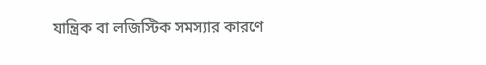যান্ত্রিক বা লজিস্টিক সমস্যার কারণে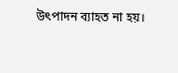উৎপাদন ব্যাহত না হয়।